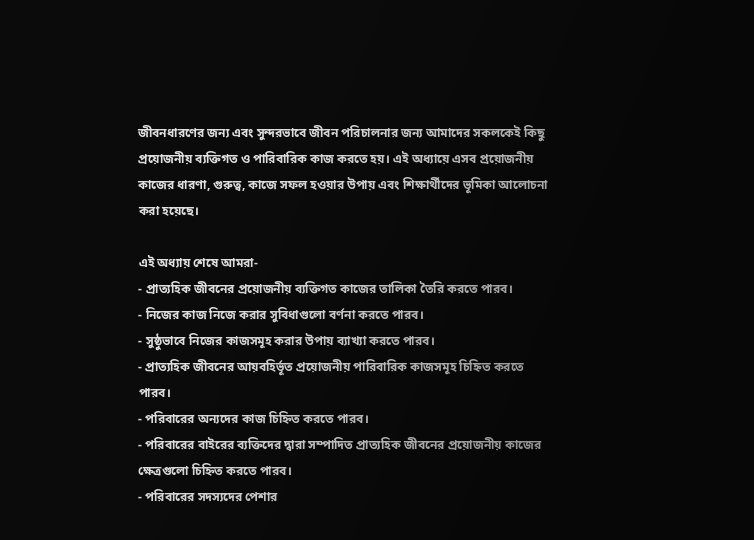জীবনধারণের জন্য এবং সুন্দরভাবে জীবন পরিচালনার জন্য আমাদের সকলকেই কিছু প্রয়োজনীয় ব্যক্তিগত ও পারিবারিক কাজ করতে হয়। এই অধ্যায়ে এসব প্রয়োজনীয় কাজের ধারণা, গুরুত্ব, কাজে সফল হওয়ার উপায় এবং শিক্ষার্থীদের ভূমিকা আলোচনা করা হয়েছে।

এই অধ্যায় শেষে আমরা-
- প্রাত্যহিক জীবনের প্রয়োজনীয় ব্যক্তিগত কাজের তালিকা তৈরি করতে পারব।
- নিজের কাজ নিজে করার সুবিধাগুলো বর্ণনা করতে পারব।
- সুষ্ঠুভাবে নিজের কাজসমূহ করার উপায় ব্যাখ্যা করতে পারব।
- প্রাত্যহিক জীবনের আয়বহির্ভূত প্রয়োজনীয় পারিবারিক কাজসমূহ চিহ্নিত করতে পারব।
- পরিবারের অন্যদের কাজ চিহ্নিত করতে পারব।
- পরিবারের বাইরের ব্যক্তিদের দ্বারা সম্পাদিত প্রাত্যহিক জীবনের প্রয়োজনীয় কাজের ক্ষেত্রগুলো চিহ্নিত করতে পারব।
- পরিবারের সদস্যদের পেশার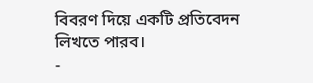বিবরণ দিয়ে একটি প্রতিবেদন লিখতে পারব।
-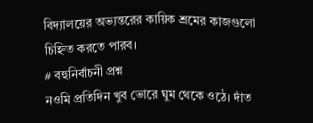বিদ্যালয়ের অভ্যন্তরের কায়িক শ্রমের কাজগুলো চিহ্নিত করতে পারব।
# বহুনির্বাচনী প্রশ্ন
নওমি প্রতিদিন খুব ভোরে ঘুম থেকে ওঠে। দাঁত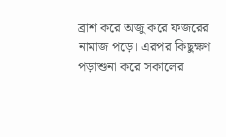ব্রাশ করে অজু করে ফজরের নামাজ পড়ে। এরপর কিছুক্ষণ পড়াশুনা করে সকালের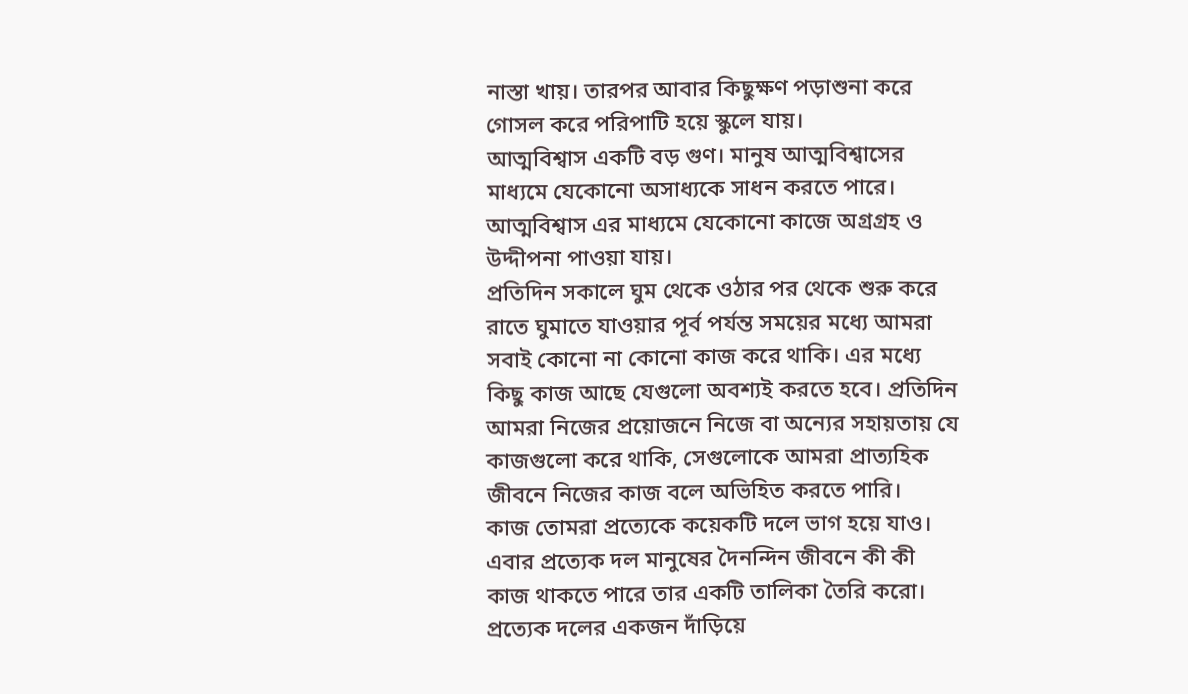নাস্তা খায়। তারপর আবার কিছুক্ষণ পড়াশুনা করে গোসল করে পরিপাটি হয়ে স্কুলে যায়।
আত্মবিশ্বাস একটি বড় গুণ। মানুষ আত্মবিশ্বাসের মাধ্যমে যেকোনো অসাধ্যকে সাধন করতে পারে। আত্মবিশ্বাস এর মাধ্যমে যেকোনো কাজে অগ্রগ্রহ ও উদ্দীপনা পাওয়া যায়।
প্রতিদিন সকালে ঘুম থেকে ওঠার পর থেকে শুরু করে রাতে ঘুমাতে যাওয়ার পূর্ব পর্যন্ত সময়ের মধ্যে আমরা সবাই কোনো না কোনো কাজ করে থাকি। এর মধ্যে কিছু কাজ আছে যেগুলো অবশ্যই করতে হবে। প্রতিদিন আমরা নিজের প্রয়োজনে নিজে বা অন্যের সহায়তায় যে কাজগুলো করে থাকি, সেগুলোকে আমরা প্রাত্যহিক জীবনে নিজের কাজ বলে অভিহিত করতে পারি।
কাজ তোমরা প্রত্যেকে কয়েকটি দলে ভাগ হয়ে যাও। এবার প্রত্যেক দল মানুষের দৈনন্দিন জীবনে কী কী কাজ থাকতে পারে তার একটি তালিকা তৈরি করো। প্রত্যেক দলের একজন দাঁড়িয়ে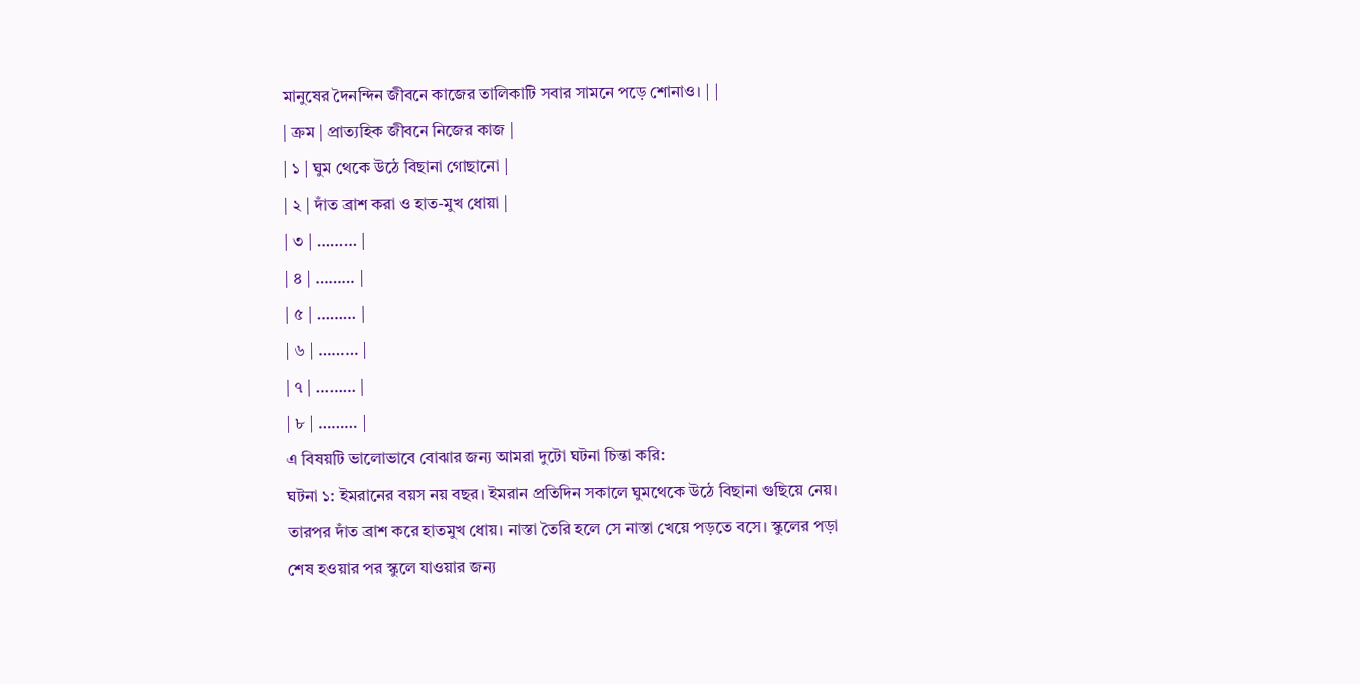মানুষের দৈনন্দিন জীবনে কাজের তালিকাটি সবার সামনে পড়ে শোনাও। | |
| ক্রম | প্রাত্যহিক জীবনে নিজের কাজ |
| ১ | ঘুম থেকে উঠে বিছানা গোছানো |
| ২ | দাঁত ব্রাশ করা ও হাত-মুখ ধোয়া |
| ৩ | ……… |
| ৪ | ……… |
| ৫ | ……… |
| ৬ | ……… |
| ৭ | ……… |
| ৮ | ……… |
এ বিষয়টি ভালোভাবে বোঝার জন্য আমরা দুটো ঘটনা চিন্তা করি:
ঘটনা ১: ইমরানের বয়স নয় বছর। ইমরান প্রতিদিন সকালে ঘুমথেকে উঠে বিছানা গুছিয়ে নেয়। তারপর দাঁত ব্রাশ করে হাতমুখ ধোয়। নাস্তা তৈরি হলে সে নাস্তা খেয়ে পড়তে বসে। স্কুলের পড়া শেষ হওয়ার পর স্কুলে যাওয়ার জন্য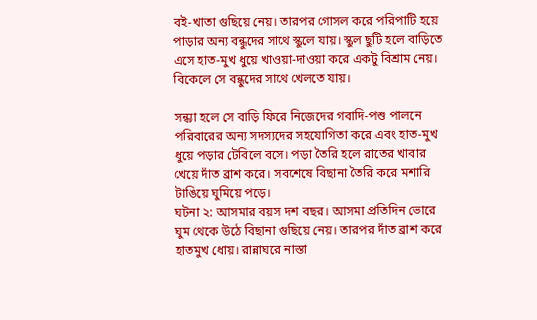বই-খাতা গুছিয়ে নেয়। তারপর গোসল করে পরিপাটি হয়ে পাড়ার অন্য বন্ধুদের সাথে স্কুলে যায়। স্কুল ছুটি হলে বাড়িতে এসে হাত-মুখ ধুয়ে খাওয়া-দাওয়া করে একটু বিশ্রাম নেয়। বিকেলে সে বন্ধুদের সাথে খেলতে যায়।

সন্ধ্যা হলে সে বাড়ি ফিরে নিজেদের গবাদি-পশু পালনে পরিবারের অন্য সদস্যদের সহযোগিতা করে এবং হাত-মুখ ধুয়ে পড়ার টেবিলে বসে। পড়া তৈরি হলে রাতের খাবার খেয়ে দাঁত ব্রাশ করে। সবশেষে বিছানা তৈরি করে মশারি টাঙিয়ে ঘুমিয়ে পড়ে।
ঘটনা ২: আসমার বয়স দশ বছর। আসমা প্রতিদিন ভোরে ঘুম থেকে উঠে বিছানা গুছিয়ে নেয়। তারপর দাঁত ব্রাশ করে হাতমুখ ধোয়। রান্নাঘরে নাস্তা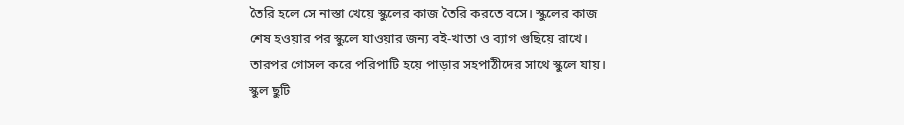তৈরি হলে সে নাস্তা খেয়ে স্কুলের কাজ তৈরি করতে বসে। স্কুলের কাজ শেষ হওয়ার পর স্কুলে যাওয়ার জন্য বই-খাতা ও ব্যাগ গুছিয়ে রাখে। তারপর গোসল করে পরিপাটি হয়ে পাড়ার সহপাঠীদের সাথে স্কুলে যায়। স্কুল ছুটি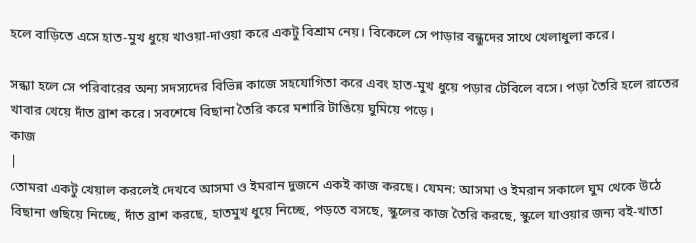হলে বাড়িতে এসে হাত-মুখ ধুয়ে খাওয়া-দাওয়া করে একটু বিশ্রাম নেয়। বিকেলে সে পাড়ার বন্ধুদের সাথে খেলাধুলা করে।

সন্ধ্যা হলে সে পরিবারের অন্য সদস্যদের বিভিন্ন কাজে সহযোগিতা করে এবং হাত-মুখ ধুয়ে পড়ার টেবিলে বসে। পড়া তৈরি হলে রাতের খাবার খেয়ে দাঁত ব্রাশ করে। সবশেষে বিছানা তৈরি করে মশারি টাঙিয়ে ঘুমিয়ে পড়ে।
কাজ
|
তোমরা একটু খেয়াল করলেই দেখবে আসমা ও ইমরান দুজনে একই কাজ করছে। যেমন: আসমা ও ইমরান সকালে ঘুম থেকে উঠে বিছানা গুছিয়ে নিচ্ছে, দাঁত ব্রাশ করছে, হাতমুখ ধুয়ে নিচ্ছে, পড়তে বসছে, স্কুলের কাজ তৈরি করছে, স্কুলে যাওয়ার জন্য বই-খাতা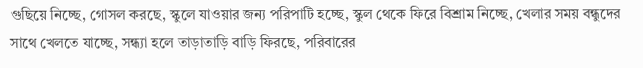গুছিয়ে নিচ্ছে, গোসল করছে, স্কুলে যাওয়ার জন্য পরিপাটি হচ্ছে, স্কুল থেকে ফিরে বিশ্রাম নিচ্ছে, খেলার সময় বন্ধুদের সাথে খেলতে যাচ্ছে, সন্ধ্যা হলে তাড়াতাড়ি বাড়ি ফিরছে, পরিবারের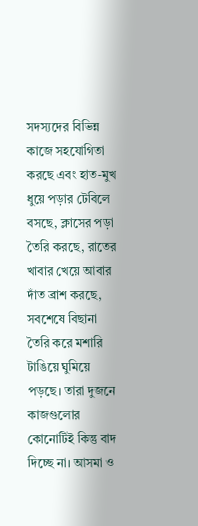সদস্যদের বিভিন্ন কাজে সহযোগিতা করছে এবং হাত-মুখ ধুয়ে পড়ার টেবিলে বসছে, ক্লাসের পড়া তৈরি করছে, রাতের খাবার খেয়ে আবার দাঁত ব্রাশ করছে, সবশেষে বিছানা তৈরি করে মশারি টাঙিয়ে ঘুমিয়ে পড়ছে। তারা দুজনে কাজগুলোর কোনোটিই কিন্তু বাদ দিচ্ছে না। আসমা ও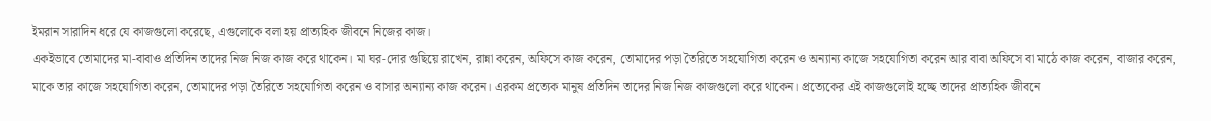ইমরান সারাদিন ধরে যে কাজগুলো করেছে, এগুলোকে বলা হয় প্রাত্যহিক জীবনে নিজের কাজ।
একইভাবে তোমাদের মা-বাবাও প্রতিদিন তাদের নিজ নিজ কাজ করে থাকেন। মা ঘর-দোর গুছিয়ে রাখেন, রান্না করেন, অফিসে কাজ করেন, তোমাদের পড়া তৈরিতে সহযোগিতা করেন ও অন্যান্য কাজে সহযোগিতা করেন আর বাবা অফিসে বা মাঠে কাজ করেন, বাজার করেন, মাকে তার কাজে সহযোগিতা করেন, তোমাদের পড়া তৈরিতে সহযোগিতা করেন ও বাসার অন্যান্য কাজ করেন। এরকম প্রত্যেক মানুষ প্রতিদিন তাদের নিজ নিজ কাজগুলো করে থাকেন। প্রত্যেকের এই কাজগুলোই হচ্ছে তাদের প্রাত্যহিক জীবনে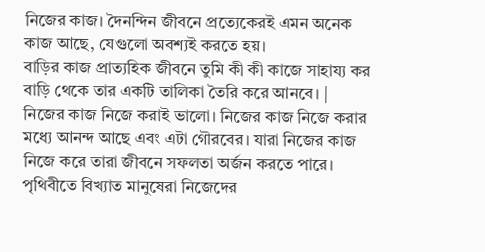নিজের কাজ। দৈনন্দিন জীবনে প্রত্যেকেরই এমন অনেক কাজ আছে, যেগুলো অবশ্যই করতে হয়।
বাড়ির কাজ প্রাত্যহিক জীবনে তুমি কী কী কাজে সাহায্য কর বাড়ি থেকে তার একটি তালিকা তৈরি করে আনবে। |
নিজের কাজ নিজে করাই ভালো। নিজের কাজ নিজে করার মধ্যে আনন্দ আছে এবং এটা গৌরবের। যারা নিজের কাজ নিজে করে তারা জীবনে সফলতা অর্জন করতে পারে। পৃথিবীতে বিখ্যাত মানুষেরা নিজেদের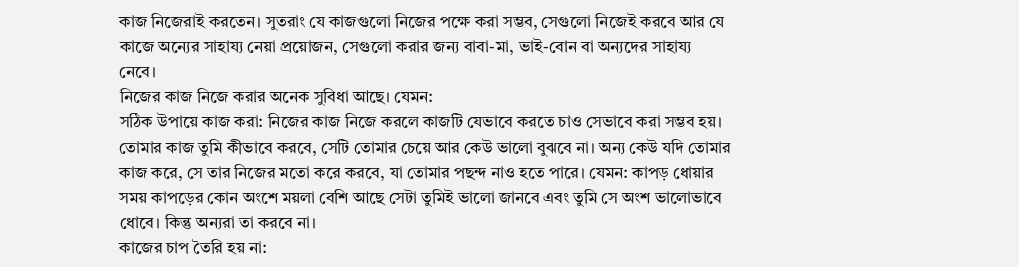কাজ নিজেরাই করতেন। সুতরাং যে কাজগুলো নিজের পক্ষে করা সম্ভব, সেগুলো নিজেই করবে আর যে কাজে অন্যের সাহায্য নেয়া প্রয়োজন, সেগুলো করার জন্য বাবা-মা, ভাই-বোন বা অন্যদের সাহায্য নেবে।
নিজের কাজ নিজে করার অনেক সুবিধা আছে। যেমন:
সঠিক উপায়ে কাজ করা: নিজের কাজ নিজে করলে কাজটি যেভাবে করতে চাও সেভাবে করা সম্ভব হয়।
তোমার কাজ তুমি কীভাবে করবে, সেটি তোমার চেয়ে আর কেউ ভালো বুঝবে না। অন্য কেউ যদি তোমার কাজ করে, সে তার নিজের মতো করে করবে, যা তোমার পছন্দ নাও হতে পারে। যেমন: কাপড় ধোয়ার সময় কাপড়ের কোন অংশে ময়লা বেশি আছে সেটা তুমিই ভালো জানবে এবং তুমি সে অংশ ভালোভাবে ধোবে। কিন্তু অন্যরা তা করবে না।
কাজের চাপ তৈরি হয় না: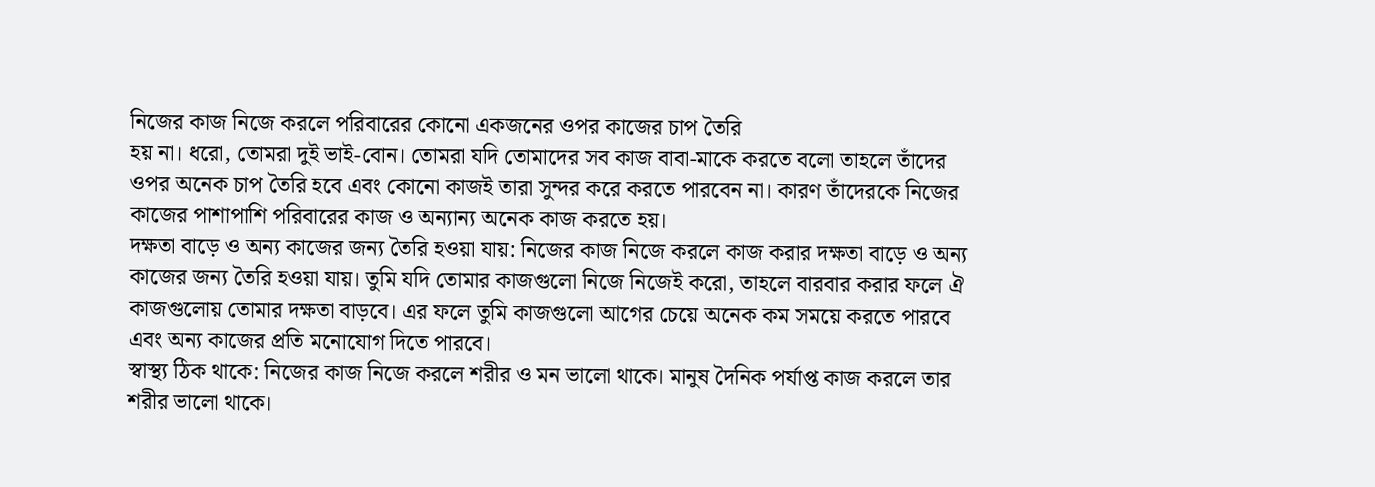নিজের কাজ নিজে করলে পরিবারের কোনো একজনের ওপর কাজের চাপ তৈরি
হয় না। ধরো, তোমরা দুই ভাই-বোন। তোমরা যদি তোমাদের সব কাজ বাবা-মাকে করতে বলো তাহলে তাঁদের ওপর অনেক চাপ তৈরি হবে এবং কোনো কাজই তারা সুন্দর করে করতে পারবেন না। কারণ তাঁদেরকে নিজের কাজের পাশাপাশি পরিবারের কাজ ও অন্যান্য অনেক কাজ করতে হয়।
দক্ষতা বাড়ে ও অন্য কাজের জন্য তৈরি হওয়া যায়: নিজের কাজ নিজে করলে কাজ করার দক্ষতা বাড়ে ও অন্য কাজের জন্য তৈরি হওয়া যায়। তুমি যদি তোমার কাজগুলো নিজে নিজেই করো, তাহলে বারবার করার ফলে ঐ কাজগুলোয় তোমার দক্ষতা বাড়বে। এর ফলে তুমি কাজগুলো আগের চেয়ে অনেক কম সময়ে করতে পারবে এবং অন্য কাজের প্রতি মনোযোগ দিতে পারবে।
স্বাস্থ্য ঠিক থাকে: নিজের কাজ নিজে করলে শরীর ও মন ভালো থাকে। মানুষ দৈনিক পর্যাপ্ত কাজ করলে তার শরীর ভালো থাকে।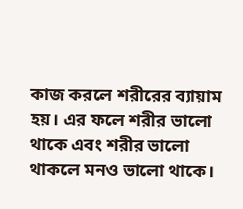কাজ করলে শরীরের ব্যায়াম হয়। এর ফলে শরীর ভালো থাকে এবং শরীর ভালো থাকলে মনও ভালো থাকে।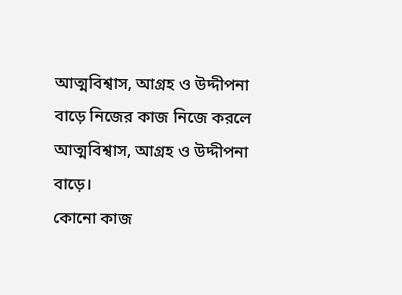আত্মবিশ্বাস, আগ্রহ ও উদ্দীপনা বাড়ে নিজের কাজ নিজে করলে আত্মবিশ্বাস, আগ্রহ ও উদ্দীপনা বাড়ে।
কোনো কাজ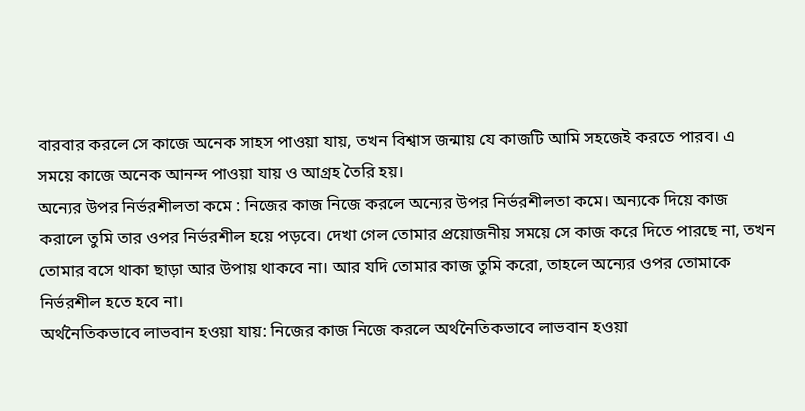বারবার করলে সে কাজে অনেক সাহস পাওয়া যায়, তখন বিশ্বাস জন্মায় যে কাজটি আমি সহজেই করতে পারব। এ সময়ে কাজে অনেক আনন্দ পাওয়া যায় ও আগ্রহ তৈরি হয়।
অন্যের উপর নির্ভরশীলতা কমে : নিজের কাজ নিজে করলে অন্যের উপর নির্ভরশীলতা কমে। অন্যকে দিয়ে কাজ করালে তুমি তার ওপর নির্ভরশীল হয়ে পড়বে। দেখা গেল তোমার প্রয়োজনীয় সময়ে সে কাজ করে দিতে পারছে না, তখন তোমার বসে থাকা ছাড়া আর উপায় থাকবে না। আর যদি তোমার কাজ তুমি করো, তাহলে অন্যের ওপর তোমাকে নির্ভরশীল হতে হবে না।
অর্থনৈতিকভাবে লাভবান হওয়া যায়: নিজের কাজ নিজে করলে অর্থনৈতিকভাবে লাভবান হওয়া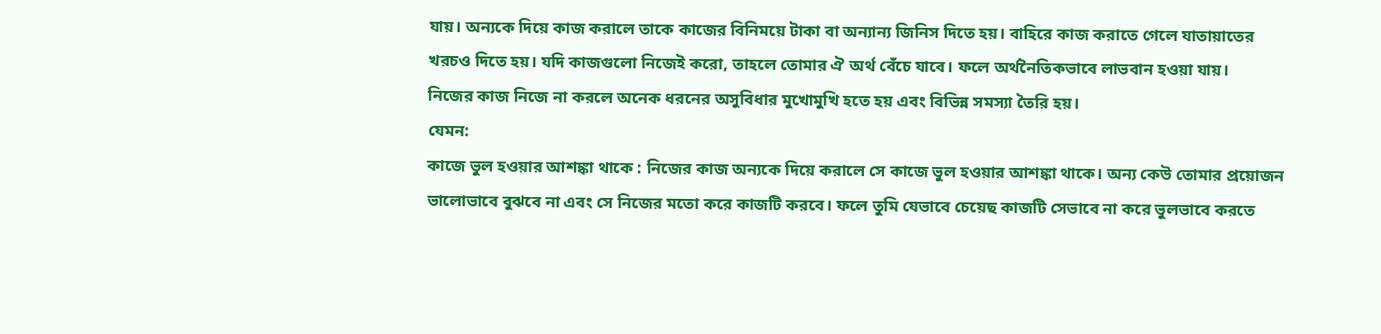যায়। অন্যকে দিয়ে কাজ করালে তাকে কাজের বিনিময়ে টাকা বা অন্যান্য জিনিস দিতে হয়। বাহিরে কাজ করাতে গেলে যাতায়াতের খরচও দিতে হয়। যদি কাজগুলো নিজেই করো, তাহলে তোমার ঐ অর্থ বেঁচে যাবে। ফলে অর্থনৈতিকভাবে লাভবান হওয়া যায়।
নিজের কাজ নিজে না করলে অনেক ধরনের অসুবিধার মুখোমুখি হতে হয় এবং বিভিন্ন সমস্যা তৈরি হয়।
যেমন:
কাজে ভুল হওয়ার আশঙ্কা থাকে : নিজের কাজ অন্যকে দিয়ে করালে সে কাজে ভুল হওয়ার আশঙ্কা থাকে। অন্য কেউ তোমার প্রয়োজন ভালোভাবে বুঝবে না এবং সে নিজের মতো করে কাজটি করবে। ফলে তুমি যেভাবে চেয়েছ কাজটি সেভাবে না করে ভুলভাবে করতে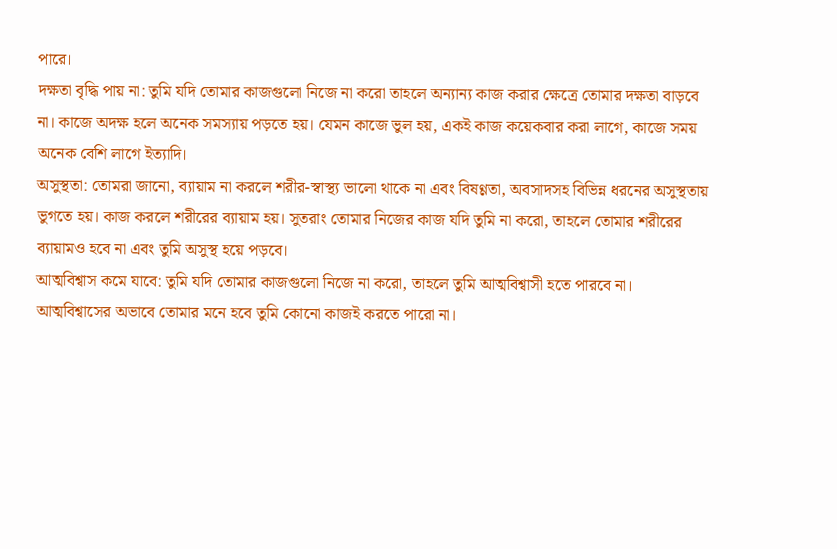পারে।
দক্ষতা বৃদ্ধি পায় না: তুমি যদি তোমার কাজগুলো নিজে না করো তাহলে অন্যান্য কাজ করার ক্ষেত্রে তোমার দক্ষতা বাড়বে না। কাজে অদক্ষ হলে অনেক সমস্যায় পড়তে হয়। যেমন কাজে ভুল হয়, একই কাজ কয়েকবার করা লাগে, কাজে সময় অনেক বেশি লাগে ইত্যাদি।
অসুস্থতা: তোমরা জানো, ব্যায়াম না করলে শরীর-স্বাস্থ্য ভালো থাকে না এবং বিষণ্ণতা, অবসাদসহ বিভিন্ন ধরনের অসুস্থতায় ভুগতে হয়। কাজ করলে শরীরের ব্যায়াম হয়। সুতরাং তোমার নিজের কাজ যদি তুমি না করো, তাহলে তোমার শরীরের ব্যায়ামও হবে না এবং তুমি অসুস্থ হয়ে পড়বে।
আত্মবিশ্বাস কমে যাবে: তুমি যদি তোমার কাজগুলো নিজে না করো, তাহলে তুমি আত্মবিশ্বাসী হতে পারবে না। আত্মবিশ্বাসের অভাবে তোমার মনে হবে তুমি কোনো কাজই করতে পারো না।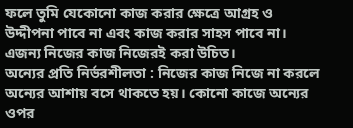ফলে তুমি যেকোনো কাজ করার ক্ষেত্রে আগ্রহ ও উদ্দীপনা পাবে না এবং কাজ করার সাহস পাবে না। এজন্য নিজের কাজ নিজেরই করা উচিত।
অন্যের প্রতি নির্ভরশীলতা : নিজের কাজ নিজে না করলে অন্যের আশায় বসে থাকতে হয়। কোনো কাজে অন্যের ওপর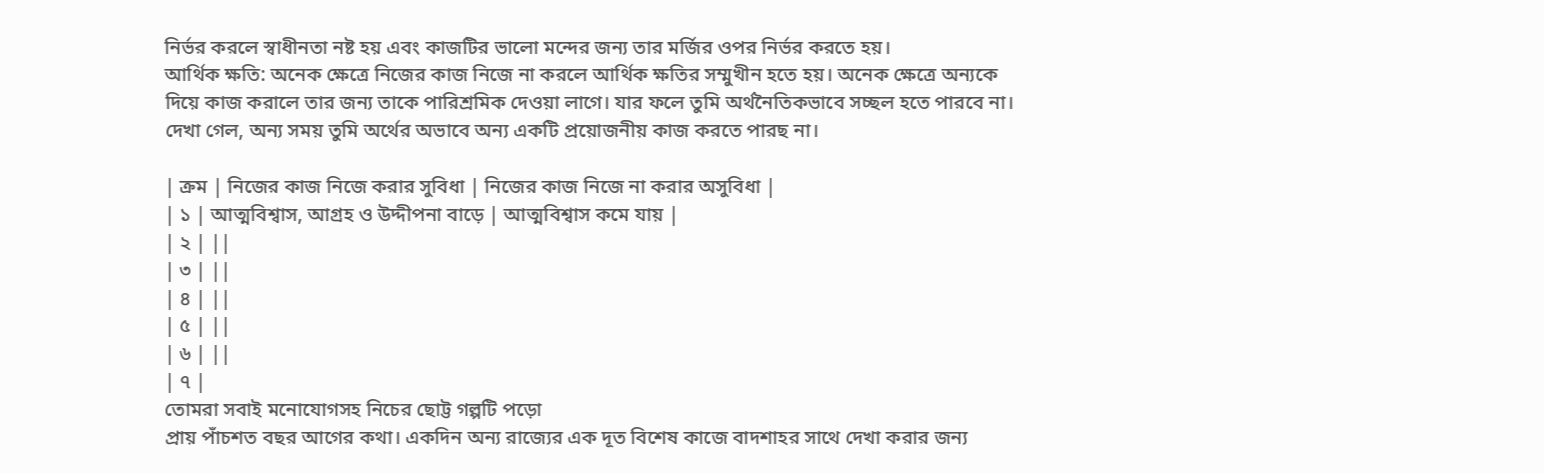নির্ভর করলে স্বাধীনতা নষ্ট হয় এবং কাজটির ভালো মন্দের জন্য তার মর্জির ওপর নির্ভর করতে হয়।
আর্থিক ক্ষতি: অনেক ক্ষেত্রে নিজের কাজ নিজে না করলে আর্থিক ক্ষতির সম্মুখীন হতে হয়। অনেক ক্ষেত্রে অন্যকে দিয়ে কাজ করালে তার জন্য তাকে পারিশ্রমিক দেওয়া লাগে। যার ফলে তুমি অর্থনৈতিকভাবে সচ্ছল হতে পারবে না। দেখা গেল, অন্য সময় তুমি অর্থের অভাবে অন্য একটি প্রয়োজনীয় কাজ করতে পারছ না।

| ক্রম | নিজের কাজ নিজে করার সুবিধা | নিজের কাজ নিজে না করার অসুবিধা |
| ১ | আত্মবিশ্বাস, আগ্রহ ও উদ্দীপনা বাড়ে | আত্মবিশ্বাস কমে যায় |
| ২ | ||
| ৩ | ||
| ৪ | ||
| ৫ | ||
| ৬ | ||
| ৭ |
তোমরা সবাই মনোযোগসহ নিচের ছোট্ট গল্পটি পড়ো
প্রায় পাঁচশত বছর আগের কথা। একদিন অন্য রাজ্যের এক দূত বিশেষ কাজে বাদশাহর সাথে দেখা করার জন্য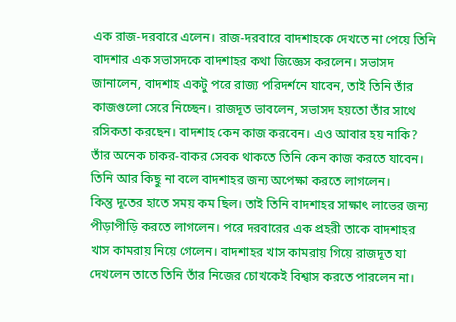এক রাজ-দরবারে এলেন। রাজ-দরবারে বাদশাহকে দেখতে না পেয়ে তিনি বাদশার এক সভাসদকে বাদশাহর কথা জিজ্ঞেস করলেন। সভাসদ জানালেন, বাদশাহ একটু পরে রাজ্য পরিদর্শনে যাবেন, তাই তিনি তাঁর কাজগুলো সেরে নিচ্ছেন। রাজদূত ভাবলেন, সভাসদ হয়তো তাঁর সাথে রসিকতা করছেন। বাদশাহ কেন কাজ করবেন। এও আবার হয় নাকি? তাঁর অনেক চাকর-বাকর সেবক থাকতে তিনি কেন কাজ করতে যাবেন। তিনি আর কিছু না বলে বাদশাহর জন্য অপেক্ষা করতে লাগলেন।
কিন্তু দূতের হাতে সময় কম ছিল। তাই তিনি বাদশাহর সাক্ষাৎ লাভের জন্য পীড়াপীড়ি করতে লাগলেন। পরে দরবারের এক প্রহরী তাকে বাদশাহর খাস কামরায় নিয়ে গেলেন। বাদশাহর খাস কামরায় গিয়ে রাজদূত যা দেখলেন তাতে তিনি তাঁর নিজের চোখকেই বিশ্বাস করতে পারলেন না।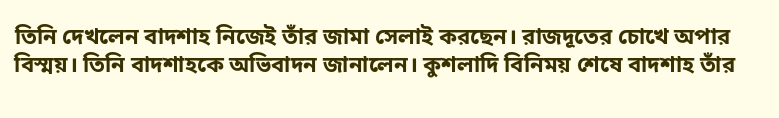তিনি দেখলেন বাদশাহ নিজেই তাঁর জামা সেলাই করছেন। রাজদূতের চোখে অপার বিস্ময়। তিনি বাদশাহকে অভিবাদন জানালেন। কুশলাদি বিনিময় শেষে বাদশাহ তাঁর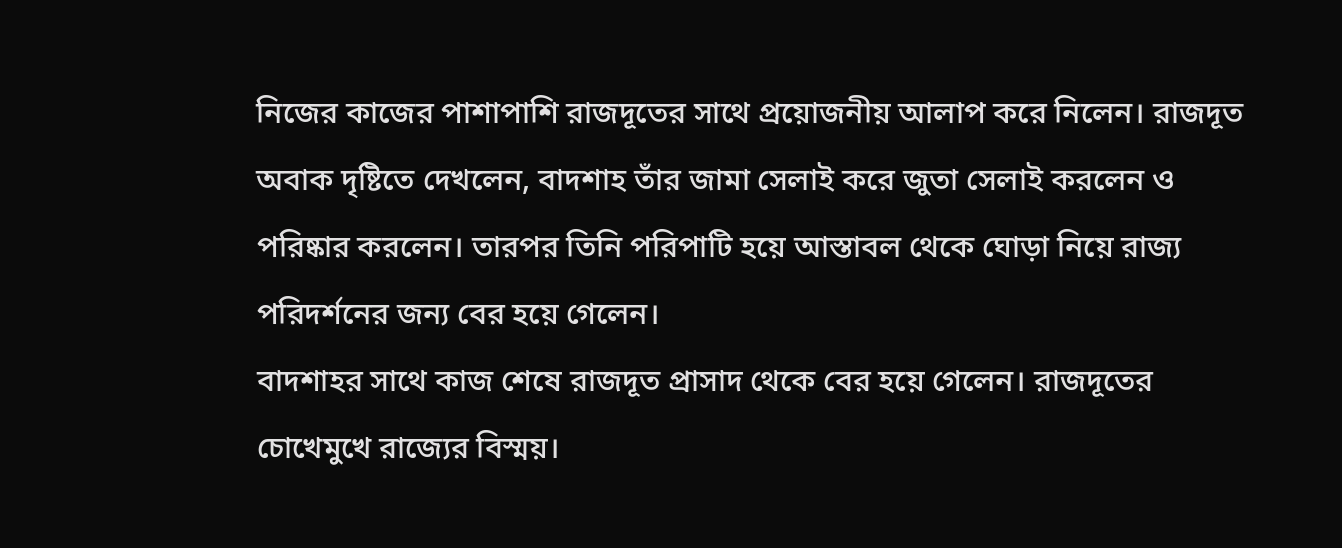নিজের কাজের পাশাপাশি রাজদূতের সাথে প্রয়োজনীয় আলাপ করে নিলেন। রাজদূত অবাক দৃষ্টিতে দেখলেন, বাদশাহ তাঁর জামা সেলাই করে জুতা সেলাই করলেন ও পরিষ্কার করলেন। তারপর তিনি পরিপাটি হয়ে আস্তাবল থেকে ঘোড়া নিয়ে রাজ্য পরিদর্শনের জন্য বের হয়ে গেলেন।
বাদশাহর সাথে কাজ শেষে রাজদূত প্রাসাদ থেকে বের হয়ে গেলেন। রাজদূতের চোখেমুখে রাজ্যের বিস্ময়।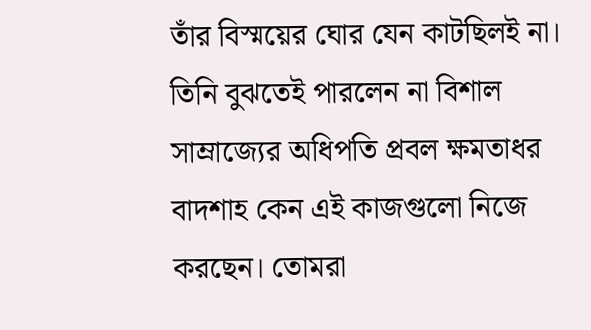তাঁর বিস্ময়ের ঘোর যেন কাটছিলই না। তিনি বুঝতেই পারলেন না বিশাল সাম্রাজ্যের অধিপতি প্রবল ক্ষমতাধর বাদশাহ কেন এই কাজগুলো নিজে করছেন। তোমরা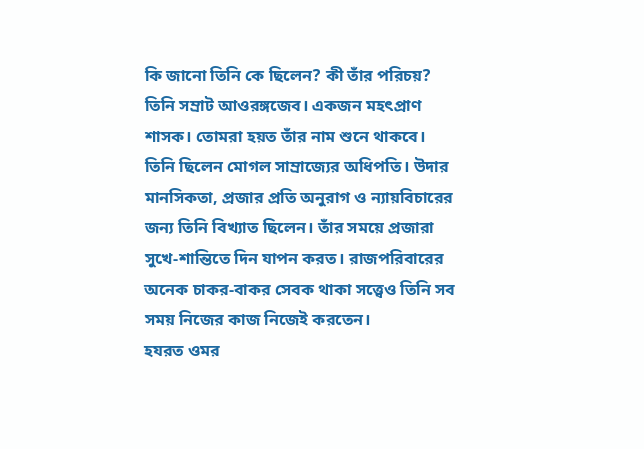কি জানো তিনি কে ছিলেন? কী তাঁর পরিচয়?
তিনি সম্রাট আওরঙ্গজেব। একজন মহৎপ্রাণ শাসক। তোমরা হয়ত তাঁর নাম শুনে থাকবে। তিনি ছিলেন মোগল সাম্রাজ্যের অধিপতি। উদার মানসিকতা, প্রজার প্রতি অনুরাগ ও ন্যায়বিচারের জন্য তিনি বিখ্যাত ছিলেন। তাঁর সময়ে প্রজারা সুখে-শান্তিতে দিন যাপন করত। রাজপরিবারের অনেক চাকর-বাকর সেবক থাকা সত্ত্বেও তিনি সব সময় নিজের কাজ নিজেই করতেন।
হযরত ওমর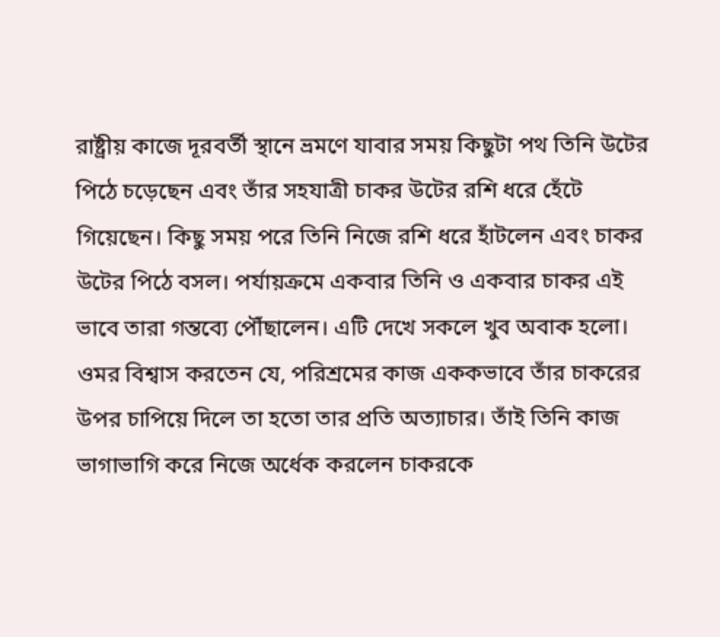রাষ্ট্রীয় কাজে দূরবর্তী স্থানে ভ্রমণে যাবার সময় কিছুটা পথ তিনি উটের পিঠে চড়েছেন এবং তাঁর সহযাত্রী চাকর উটের রশি ধরে হেঁটে গিয়েছেন। কিছু সময় পরে তিনি নিজে রশি ধরে হাঁটলেন এবং চাকর উটের পিঠে বসল। পর্যায়ক্রমে একবার তিনি ও একবার চাকর এই ভাবে তারা গন্তব্যে পৌঁছালেন। এটি দেখে সকলে খুব অবাক হলো। ওমর বিশ্বাস করতেন যে, পরিশ্রমের কাজ এককভাবে তাঁর চাকরের উপর চাপিয়ে দিলে তা হতো তার প্রতি অত্যাচার। তাঁই তিনি কাজ ভাগাভাগি করে নিজে অর্ধেক করলেন চাকরকে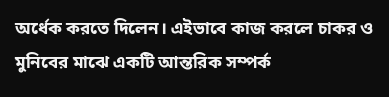অর্ধেক করতে দিলেন। এইভাবে কাজ করলে চাকর ও মুনিবের মাঝে একটি আন্তরিক সম্পর্ক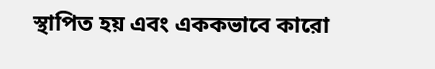স্থাপিত হয় এবং এককভাবে কারো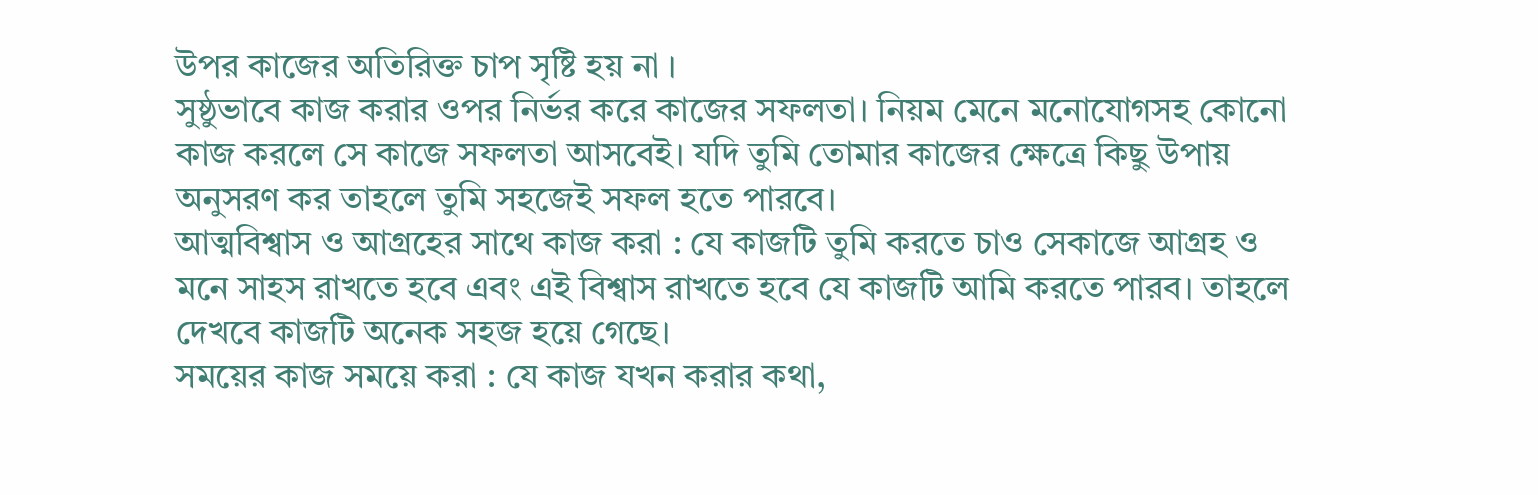উপর কাজের অতিরিক্ত চাপ সৃষ্টি হয় না ।
সুষ্ঠুভাবে কাজ করার ওপর নির্ভর করে কাজের সফলতা। নিয়ম মেনে মনোযোগসহ কোনো কাজ করলে সে কাজে সফলতা আসবেই। যদি তুমি তোমার কাজের ক্ষেত্রে কিছু উপায় অনুসরণ কর তাহলে তুমি সহজেই সফল হতে পারবে।
আত্মবিশ্বাস ও আগ্রহের সাথে কাজ করা : যে কাজটি তুমি করতে চাও সেকাজে আগ্রহ ও মনে সাহস রাখতে হবে এবং এই বিশ্বাস রাখতে হবে যে কাজটি আমি করতে পারব। তাহলে দেখবে কাজটি অনেক সহজ হয়ে গেছে।
সময়ের কাজ সময়ে করা : যে কাজ যখন করার কথা,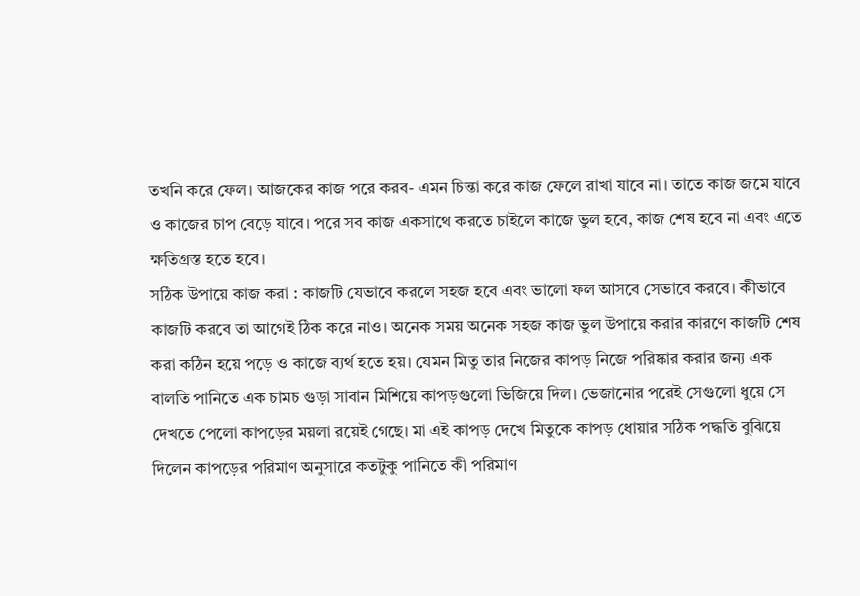তখনি করে ফেল। আজকের কাজ পরে করব- এমন চিন্তা করে কাজ ফেলে রাখা যাবে না। তাতে কাজ জমে যাবে ও কাজের চাপ বেড়ে যাবে। পরে সব কাজ একসাথে করতে চাইলে কাজে ভুল হবে, কাজ শেষ হবে না এবং এতে ক্ষতিগ্রস্ত হতে হবে।
সঠিক উপায়ে কাজ করা : কাজটি যেভাবে করলে সহজ হবে এবং ভালো ফল আসবে সেভাবে করবে। কীভাবে কাজটি করবে তা আগেই ঠিক করে নাও। অনেক সময় অনেক সহজ কাজ ভুল উপায়ে করার কারণে কাজটি শেষ করা কঠিন হয়ে পড়ে ও কাজে ব্যর্থ হতে হয়। যেমন মিতু তার নিজের কাপড় নিজে পরিষ্কার করার জন্য এক বালতি পানিতে এক চামচ গুড়া সাবান মিশিয়ে কাপড়গুলো ভিজিয়ে দিল। ভেজানোর পরেই সেগুলো ধুয়ে সে দেখতে পেলো কাপড়ের ময়লা রয়েই গেছে। মা এই কাপড় দেখে মিতুকে কাপড় ধোয়ার সঠিক পদ্ধতি বুঝিয়ে দিলেন কাপড়ের পরিমাণ অনুসারে কতটুকু পানিতে কী পরিমাণ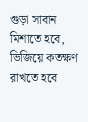গুড়া সাবান মিশাতে হবে, ভিজিয়ে কতক্ষণ রাখতে হবে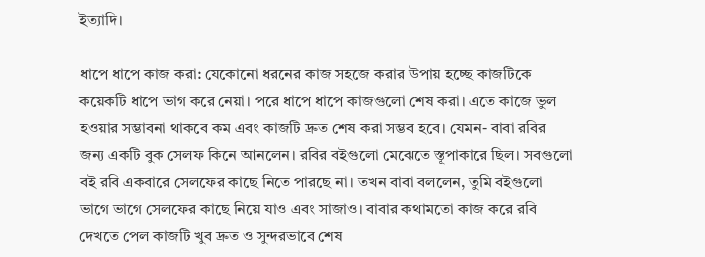ইত্যাদি।

ধাপে ধাপে কাজ করা: যেকোনো ধরনের কাজ সহজে করার উপায় হচ্ছে কাজটিকে কয়েকটি ধাপে ভাগ করে নেয়া। পরে ধাপে ধাপে কাজগুলো শেষ করা। এতে কাজে ভুল হওয়ার সম্ভাবনা থাকবে কম এবং কাজটি দ্রুত শেষ করা সম্ভব হবে। যেমন- বাবা রবির জন্য একটি বুক সেলফ কিনে আনলেন। রবির বইগুলো মেঝেতে স্তূপাকারে ছিল। সবগুলো বই রবি একবারে সেলফের কাছে নিতে পারছে না। তখন বাবা বললেন, তুমি বইগুলো ভাগে ভাগে সেলফের কাছে নিয়ে যাও এবং সাজাও। বাবার কথামতো কাজ করে রবি দেখতে পেল কাজটি খুব দ্রুত ও সুন্দরভাবে শেষ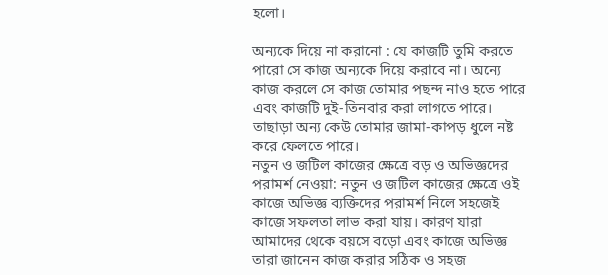হলো।

অন্যকে দিয়ে না করানো : যে কাজটি তুমি করতে পারো সে কাজ অন্যকে দিয়ে করাবে না। অন্যে কাজ করলে সে কাজ তোমার পছন্দ নাও হতে পারে এবং কাজটি দুই-তিনবার করা লাগতে পারে। তাছাড়া অন্য কেউ তোমার জামা-কাপড় ধুলে নষ্ট করে ফেলতে পারে।
নতুন ও জটিল কাজের ক্ষেত্রে বড় ও অভিজ্ঞদের পরামর্শ নেওয়া: নতুন ও জটিল কাজের ক্ষেত্রে ওই কাজে অভিজ্ঞ ব্যক্তিদের পরামর্শ নিলে সহজেই কাজে সফলতা লাভ করা যায়। কারণ যারা আমাদের থেকে বয়সে বড়ো এবং কাজে অভিজ্ঞ তারা জানেন কাজ করার সঠিক ও সহজ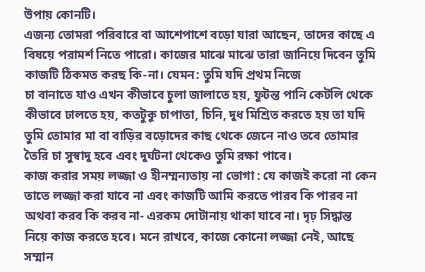উপায় কোনটি।
এজন্য তোমরা পরিবারে বা আশেপাশে বড়ো যারা আছেন, তাদের কাছে এ বিষয়ে পরামর্শ নিতে পারো। কাজের মাঝে মাঝে তারা জানিয়ে দিবেন তুমি কাজটি ঠিকমত করছ কি-না। যেমন: তুমি যদি প্রথম নিজে
চা বানাতে যাও এখন কীভাবে চুলা জালাতে হয়, ফুটন্ত পানি কেটলি থেকে কীভাবে ঢালতে হয়, কতটুকু চাপাতা, চিনি, দুধ মিশ্রিত করতে হয় তা যদি তুমি তোমার মা বা বাড়ির বড়োদের কাছ থেকে জেনে নাও তবে তোমার তৈরি চা সুস্বাদু হবে এবং দুর্ঘটনা থেকেও তুমি রক্ষা পাবে।
কাজ করার সময় লজ্জা ও হীনম্মন্যতায় না ভোগা : যে কাজই করো না কেন তাতে লজ্জা করা যাবে না এবং কাজটি আমি করতে পারব কি পারব না অথবা করব কি করব না- এরকম দোটানায় থাকা যাবে না। দৃঢ় সিদ্ধান্ত নিয়ে কাজ করতে হবে। মনে রাখবে, কাজে কোনো লজ্জা নেই, আছে সম্মান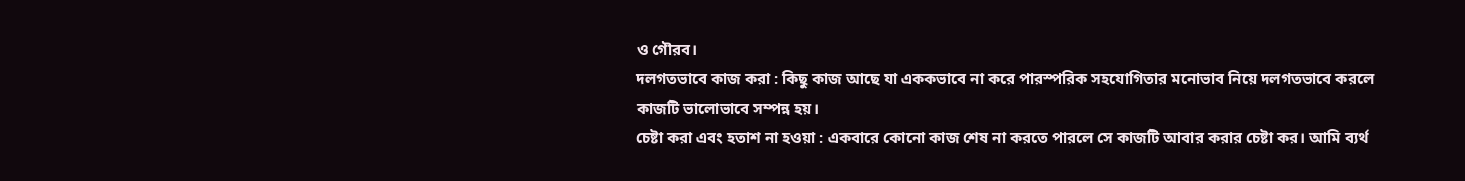ও গৌরব।
দলগতভাবে কাজ করা : কিছু কাজ আছে যা এককভাবে না করে পারস্পরিক সহযোগিতার মনোভাব নিয়ে দলগতভাবে করলে কাজটি ভালোভাবে সম্পন্ন হয়।
চেষ্টা করা এবং হতাশ না হওয়া : একবারে কোনো কাজ শেষ না করতে পারলে সে কাজটি আবার করার চেষ্টা কর। আমি ব্যর্থ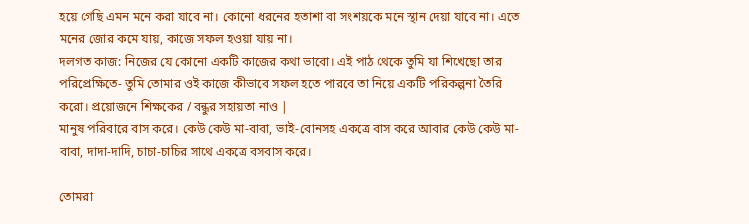হয়ে গেছি এমন মনে করা যাবে না। কোনো ধরনের হতাশা বা সংশয়কে মনে স্থান দেয়া যাবে না। এতে মনের জোর কমে যায়, কাজে সফল হওয়া যায় না।
দলগত কাজ: নিজের যে কোনো একটি কাজের কথা ভাবো। এই পাঠ থেকে তুমি যা শিখেছো তার পরিপ্রেক্ষিতে- তুমি তোমার ওই কাজে কীভাবে সফল হতে পারবে তা নিয়ে একটি পরিকল্পনা তৈরি করো। প্রয়োজনে শিক্ষকের / বন্ধুর সহায়তা নাও |
মানুষ পরিবারে বাস করে। কেউ কেউ মা-বাবা, ভাই-বোনসহ একত্রে বাস করে আবার কেউ কেউ মা-বাবা, দাদা-দাদি, চাচা-চাচির সাথে একত্রে বসবাস করে।

তোমরা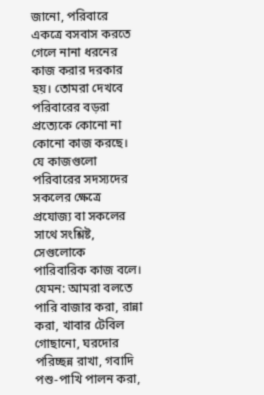জানো, পরিবারে একত্রে বসবাস করতে গেলে নানা ধরনের কাজ করার দরকার হয়। তোমরা দেখবে পরিবারের বড়রা প্রত্যেকে কোনো না কোনো কাজ করছে। যে কাজগুলো পরিবারের সদস্যদের সকলের ক্ষেত্রে প্রযোজ্য বা সকলের সাথে সংশ্লিষ্ট, সেগুলোকে পারিবারিক কাজ বলে। যেমন: আমরা বলতে পারি বাজার করা, রান্না করা, খাবার টেবিল গোছানো, ঘরদোর পরিচ্ছন্ন রাখা, গবাদি পশু-পাখি পালন করা,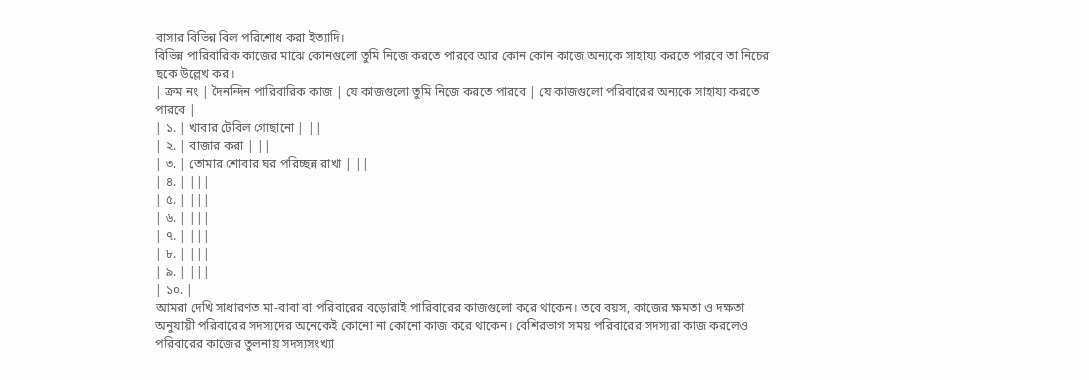বাসার বিভিন্ন বিল পরিশোধ করা ইত্যাদি।
বিভিন্ন পারিবারিক কাজের মাঝে কোনগুলো তুমি নিজে করতে পারবে আর কোন কোন কাজে অন্যকে সাহায্য করতে পারবে তা নিচের ছকে উল্লেখ কর।
| ক্রম নং | দৈনন্দিন পারিবারিক কাজ | যে কাজগুলো তুমি নিজে করতে পারবে | যে কাজগুলো পরিবারের অন্যকে সাহায্য করতে পারবে |
| ১. | খাবার টেবিল গোছানো | ||
| ২. | বাজার করা | ||
| ৩. | তোমার শোবার ঘর পরিচ্ছন্ন রাখা | ||
| ৪. | |||
| ৫. | |||
| ৬. | |||
| ৭. | |||
| ৮. | |||
| ৯. | |||
| ১০. |
আমরা দেখি সাধারণত মা-বাবা বা পরিবারের বড়োরাই পারিবারের কাজগুলো করে থাকেন। তবে বয়স, কাজের ক্ষমতা ও দক্ষতা অনুযায়ী পরিবারের সদস্যদের অনেকেই কোনো না কোনো কাজ করে থাকেন। বেশিরভাগ সময় পরিবারের সদস্যরা কাজ করলেও পরিবারের কাজের তুলনায় সদস্যসংখ্যা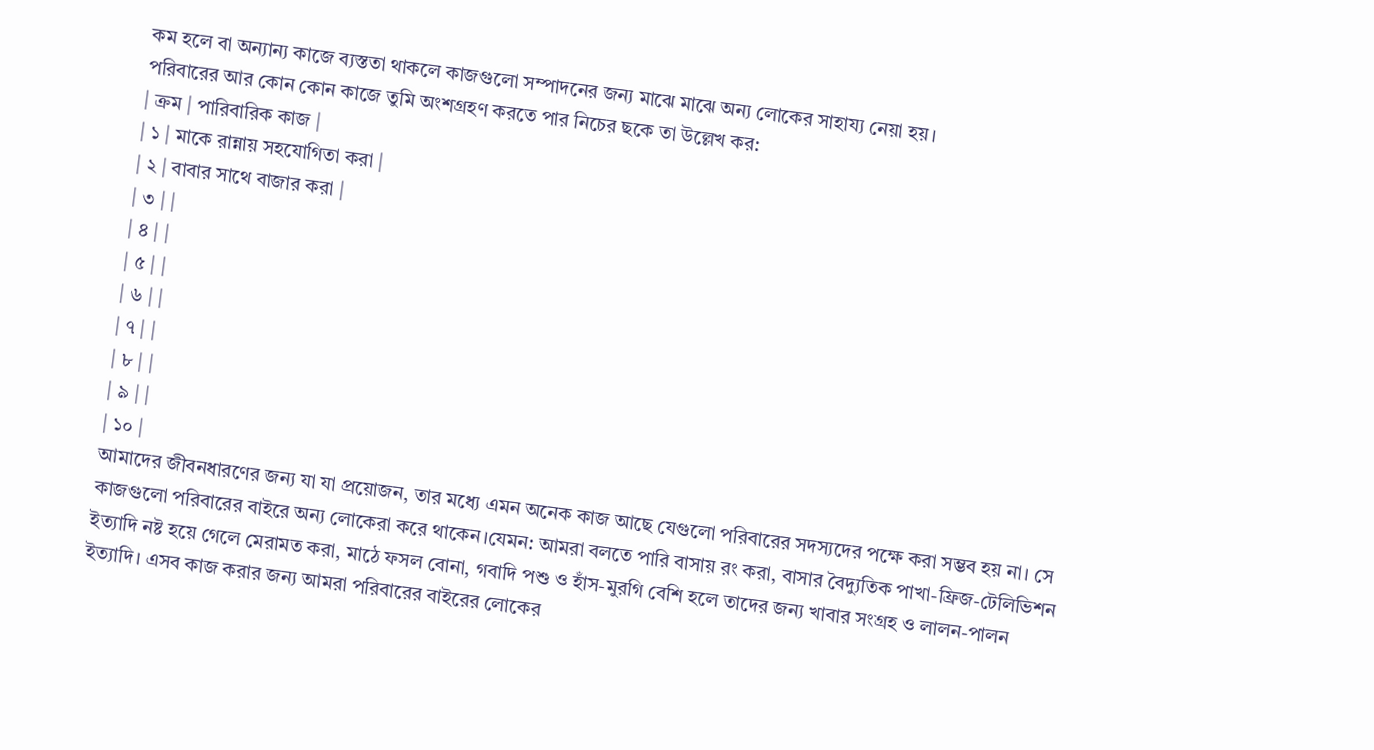কম হলে বা অন্যান্য কাজে ব্যস্ততা থাকলে কাজগুলো সম্পাদনের জন্য মাঝে মাঝে অন্য লোকের সাহায্য নেয়া হয়।
পরিবারের আর কোন কোন কাজে তুমি অংশগ্রহণ করতে পার নিচের ছকে তা উল্লেখ কর:
| ক্রম | পারিবারিক কাজ |
| ১ | মাকে রান্নায় সহযোগিতা করা |
| ২ | বাবার সাথে বাজার করা |
| ৩ | |
| ৪ | |
| ৫ | |
| ৬ | |
| ৭ | |
| ৮ | |
| ৯ | |
| ১০ |
আমাদের জীবনধারণের জন্য যা যা প্রয়োজন, তার মধ্যে এমন অনেক কাজ আছে যেগুলো পরিবারের সদস্যদের পক্ষে করা সম্ভব হয় না। সে কাজগুলো পরিবারের বাইরে অন্য লোকেরা করে থাকেন।যেমন: আমরা বলতে পারি বাসায় রং করা, বাসার বৈদ্যুতিক পাখা-ফ্রিজ-টেলিভিশন ইত্যাদি নষ্ট হয়ে গেলে মেরামত করা, মাঠে ফসল বোনা, গবাদি পশু ও হাঁস-মুরগি বেশি হলে তাদের জন্য খাবার সংগ্রহ ও লালন-পালন ইত্যাদি। এসব কাজ করার জন্য আমরা পরিবারের বাইরের লোকের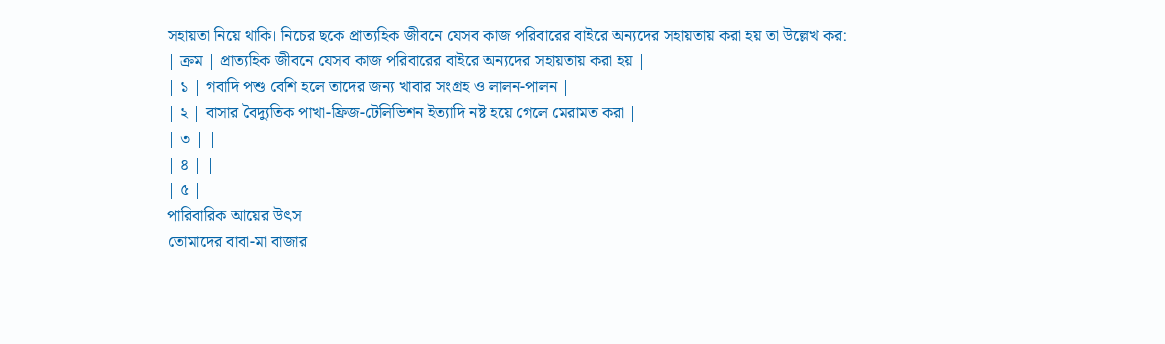সহায়তা নিয়ে থাকি। নিচের ছকে প্রাত্যহিক জীবনে যেসব কাজ পরিবারের বাইরে অন্যদের সহায়তায় করা হয় তা উল্লেখ কর:
| ক্রম | প্রাত্যহিক জীবনে যেসব কাজ পরিবারের বাইরে অন্যদের সহায়তায় করা হয় |
| ১ | গবাদি পশু বেশি হলে তাদের জন্য খাবার সংগ্রহ ও লালন-পালন |
| ২ | বাসার বৈদ্যুতিক পাখা-ফ্রিজ-টেলিভিশন ইত্যাদি নষ্ট হয়ে গেলে মেরামত করা |
| ৩ | |
| ৪ | |
| ৫ |
পারিবারিক আয়ের উৎস
তোমাদের বাবা-মা বাজার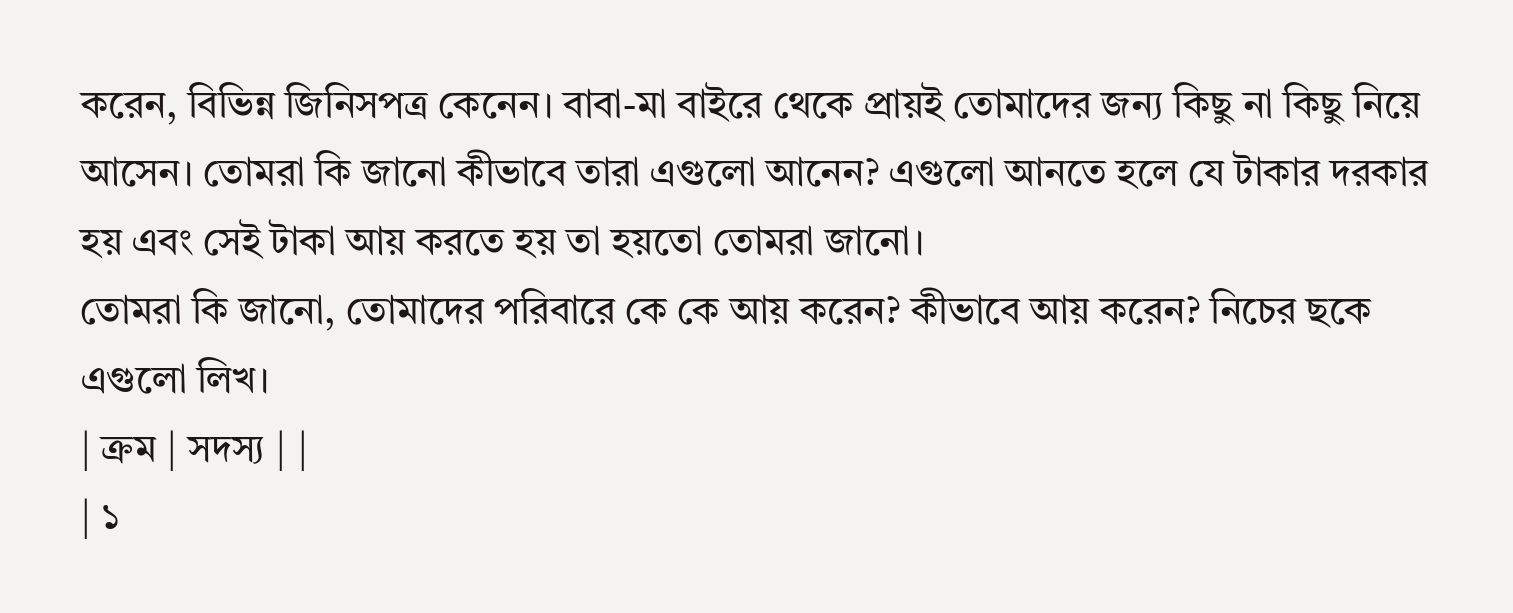করেন, বিভিন্ন জিনিসপত্র কেনেন। বাবা-মা বাইরে থেকে প্রায়ই তোমাদের জন্য কিছু না কিছু নিয়ে আসেন। তোমরা কি জানো কীভাবে তারা এগুলো আনেন? এগুলো আনতে হলে যে টাকার দরকার হয় এবং সেই টাকা আয় করতে হয় তা হয়তো তোমরা জানো।
তোমরা কি জানো, তোমাদের পরিবারে কে কে আয় করেন? কীভাবে আয় করেন? নিচের ছকে এগুলো লিখ।
| ক্রম | সদস্য | |
| ১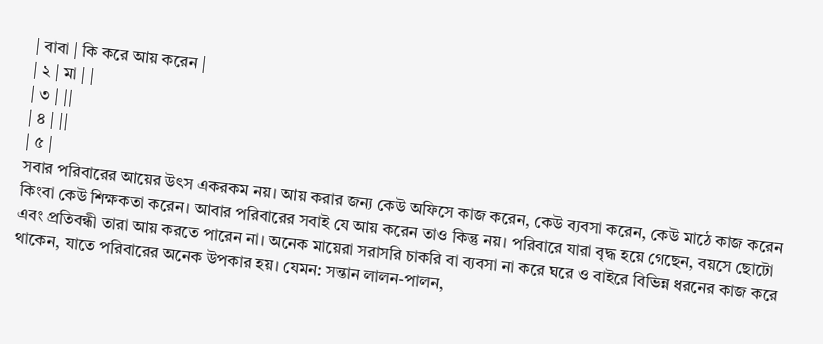| বাবা | কি করে আয় করেন |
| ২ | মা | |
| ৩ | ||
| ৪ | ||
| ৫ |
সবার পরিবারের আয়ের উৎস একরকম নয়। আয় করার জন্য কেউ অফিসে কাজ করেন, কেউ ব্যবসা করেন, কেউ মাঠে কাজ করেন কিংবা কেউ শিক্ষকতা করেন। আবার পরিবারের সবাই যে আয় করেন তাও কিন্তু নয়। পরিবারে যারা বৃদ্ধ হয়ে গেছেন, বয়সে ছোটো এবং প্রতিবন্ধী তারা আয় করতে পারেন না। অনেক মায়েরা সরাসরি চাকরি বা ব্যবসা না করে ঘরে ও বাইরে বিভিন্ন ধরনের কাজ করে থাকেন, যাতে পরিবারের অনেক উপকার হয়। যেমন: সন্তান লালন-পালন,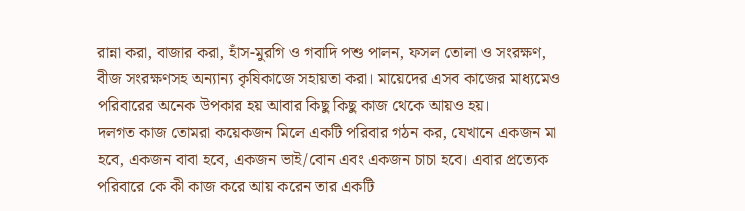রান্না করা, বাজার করা, হাঁস-মুরগি ও গবাদি পশু পালন, ফসল তোলা ও সংরক্ষণ, বীজ সংরক্ষণসহ অন্যান্য কৃষিকাজে সহায়তা করা। মায়েদের এসব কাজের মাধ্যমেও পরিবারের অনেক উপকার হয় আবার কিছু কিছু কাজ থেকে আয়ও হয়।
দলগত কাজ তোমরা কয়েকজন মিলে একটি পরিবার গঠন কর, যেখানে একজন মা হবে, একজন বাবা হবে, একজন ভাই/বোন এবং একজন চাচা হবে। এবার প্রত্যেক পরিবারে কে কী কাজ করে আয় করেন তার একটি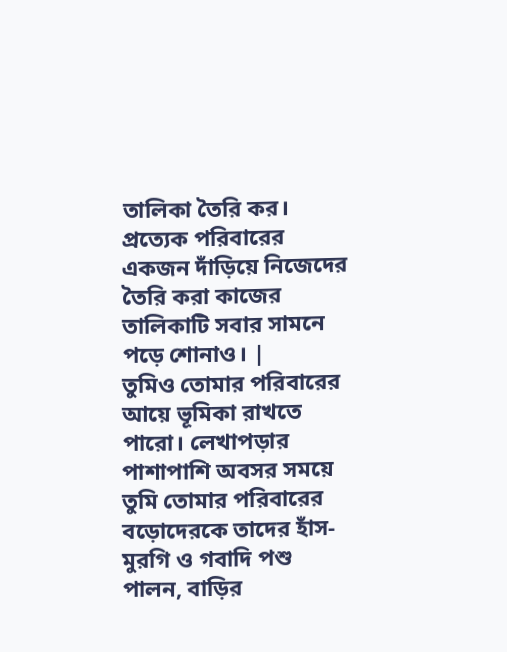তালিকা তৈরি কর। প্রত্যেক পরিবারের একজন দাঁড়িয়ে নিজেদের তৈরি করা কাজের তালিকাটি সবার সামনে পড়ে শোনাও। |
তুমিও তোমার পরিবারের আয়ে ভূমিকা রাখতে পারো। লেখাপড়ার পাশাপাশি অবসর সময়ে তুমি তোমার পরিবারের বড়োদেরকে তাদের হাঁস-মুরগি ও গবাদি পশু পালন, বাড়ির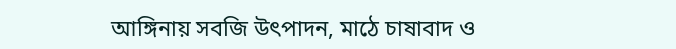আঙ্গিনায় সবজি উৎপাদন, মাঠে চাষাবাদ ও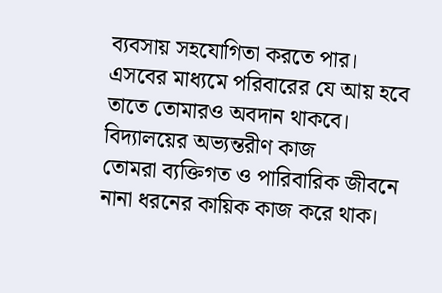ব্যবসায় সহযোগিতা করতে পার। এসবের মাধ্যমে পরিবারের যে আয় হবে তাতে তোমারও অবদান থাকবে।
বিদ্যালয়ের অভ্যন্তরীণ কাজ
তোমরা ব্যক্তিগত ও পারিবারিক জীবনে নানা ধরনের কায়িক কাজ করে থাক।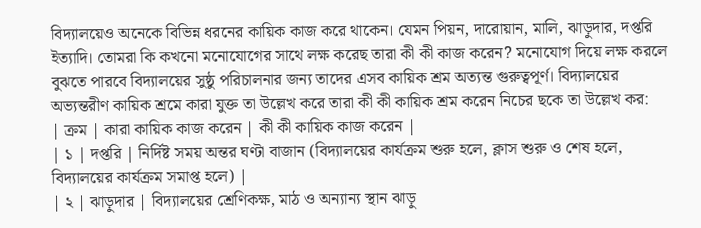বিদ্যালয়েও অনেকে বিভিন্ন ধরনের কায়িক কাজ করে থাকেন। যেমন পিয়ন, দারোয়ান, মালি, ঝাড়ুদার, দপ্তরি ইত্যাদি। তোমরা কি কখনো মনোযোগের সাথে লক্ষ করেছ তারা কী কী কাজ করেন? মনোযোগ দিয়ে লক্ষ করলে বুঝতে পারবে বিদ্যালয়ের সুষ্ঠু পরিচালনার জন্য তাদের এসব কায়িক শ্রম অত্যন্ত গুরুত্বপূর্ণ। বিদ্যালয়ের অভ্যন্তরীণ কায়িক শ্রমে কারা যুক্ত তা উল্লেখ করে তারা কী কী কায়িক শ্রম করেন নিচের ছকে তা উল্লেখ কর:
| ক্রম | কারা কায়িক কাজ করেন | কী কী কায়িক কাজ করেন |
| ১ | দপ্তরি | নির্দিষ্ট সময় অন্তর ঘণ্টা বাজান (বিদ্যালয়ের কার্যক্রম শুরু হলে, ক্লাস শুরু ও শেষ হলে, বিদ্যালয়ের কার্যক্রম সমাপ্ত হলে) |
| ২ | ঝাড়ুদার | বিদ্যালয়ের শ্রেণিকক্ষ, মাঠ ও অন্যান্য স্থান ঝাড়ু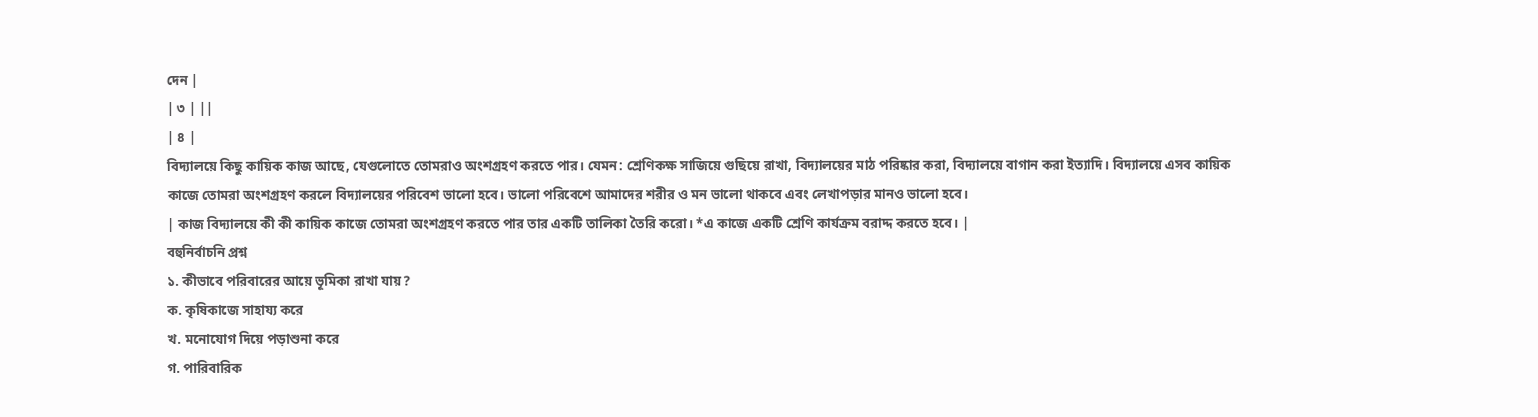দেন |
| ৩ | ||
| ৪ |
বিদ্যালয়ে কিছু কায়িক কাজ আছে, যেগুলোতে তোমরাও অংশগ্রহণ করতে পার। যেমন: শ্রেণিকক্ষ সাজিয়ে গুছিয়ে রাখা, বিদ্যালয়ের মাঠ পরিষ্কার করা, বিদ্যালয়ে বাগান করা ইত্যাদি। বিদ্যালয়ে এসব কায়িক কাজে তোমরা অংশগ্রহণ করলে বিদ্যালয়ের পরিবেশ ভালো হবে। ভালো পরিবেশে আমাদের শরীর ও মন ভালো থাকবে এবং লেখাপড়ার মানও ভালো হবে।
| কাজ বিদ্যালয়ে কী কী কায়িক কাজে তোমরা অংশগ্রহণ করতে পার তার একটি তালিকা তৈরি করো। *এ কাজে একটি শ্রেণি কার্যক্রম বরাদ্দ করতে হবে। |
বহুনির্বাচনি প্রশ্ন
১. কীভাবে পরিবারের আয়ে ভূমিকা রাখা যায়?
ক. কৃষিকাজে সাহায্য করে
খ. মনোযোগ দিয়ে পড়াশুনা করে
গ. পারিবারিক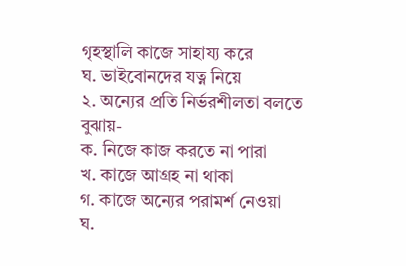গৃহস্থালি কাজে সাহায্য করে
ঘ. ভাইবোনদের যত্ন নিয়ে
২. অন্যের প্রতি নির্ভরশীলতা বলতে বুঝায়-
ক. নিজে কাজ করতে না পারা
খ. কাজে আগ্রহ না থাকা
গ. কাজে অন্যের পরামর্শ নেওয়া
ঘ.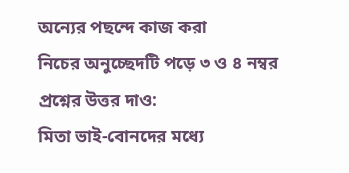অন্যের পছন্দে কাজ করা
নিচের অনুচ্ছেদটি পড়ে ৩ ও ৪ নম্বর প্রশ্নের উত্তর দাও:
মিতা ভাই-বোনদের মধ্যে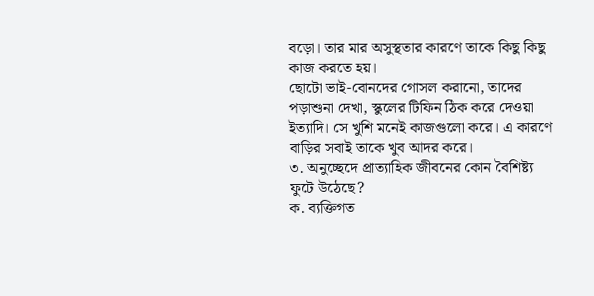বড়ো। তার মার অসুস্থতার কারণে তাকে কিছু কিছু কাজ করতে হয়।
ছোটো ভাই-বোনদের গোসল করানো, তাদের পড়াশুনা দেখা, স্কুলের টিফিন ঠিক করে দেওয়া ইত্যাদি। সে খুশি মনেই কাজগুলো করে। এ কারণে বাড়ির সবাই তাকে খুব আদর করে।
৩. অনুচ্ছেদে প্রাত্যাহিক জীবনের কোন বৈশিষ্ট্য ফুটে উঠেছে?
ক. ব্যক্তিগত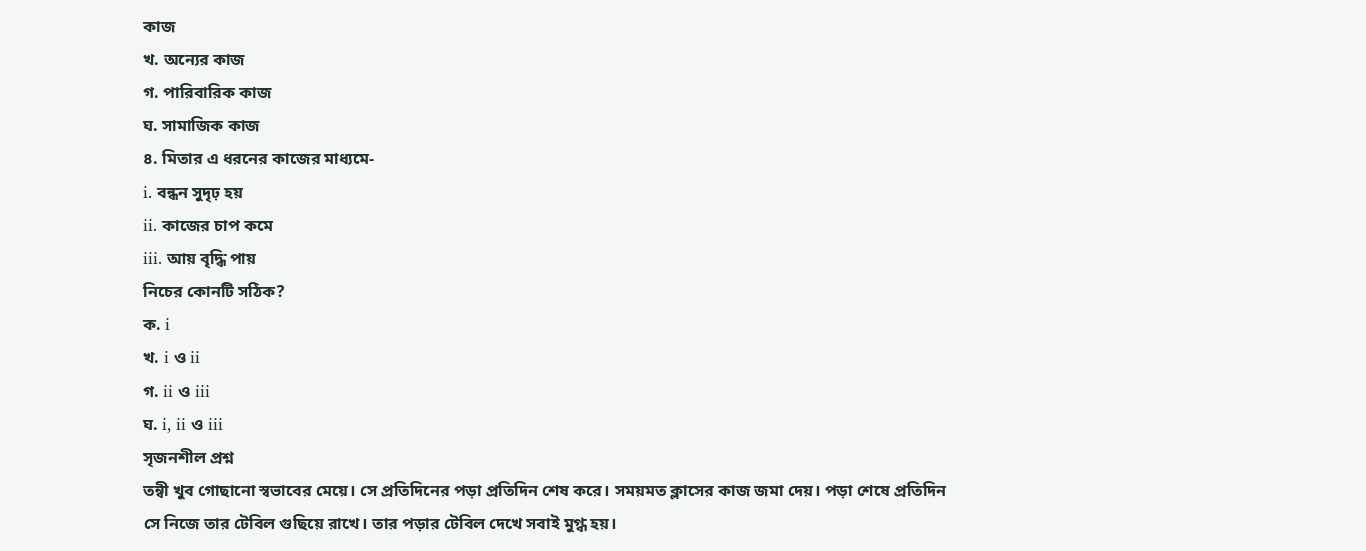কাজ
খ. অন্যের কাজ
গ. পারিবারিক কাজ
ঘ. সামাজিক কাজ
৪. মিতার এ ধরনের কাজের মাধ্যমে-
i. বন্ধন সুদৃঢ় হয়
ii. কাজের চাপ কমে
iii. আয় বৃদ্ধি পায়
নিচের কোনটি সঠিক?
ক. i
খ. i ও ii
গ. ii ও iii
ঘ. i, ii ও iii
সৃজনশীল প্রশ্ন
তন্বী খুব গোছানো স্বভাবের মেয়ে। সে প্রতিদিনের পড়া প্রতিদিন শেষ করে। সময়মত ক্লাসের কাজ জমা দেয়। পড়া শেষে প্রতিদিন সে নিজে তার টেবিল গুছিয়ে রাখে। তার পড়ার টেবিল দেখে সবাই মুগ্ধ হয়।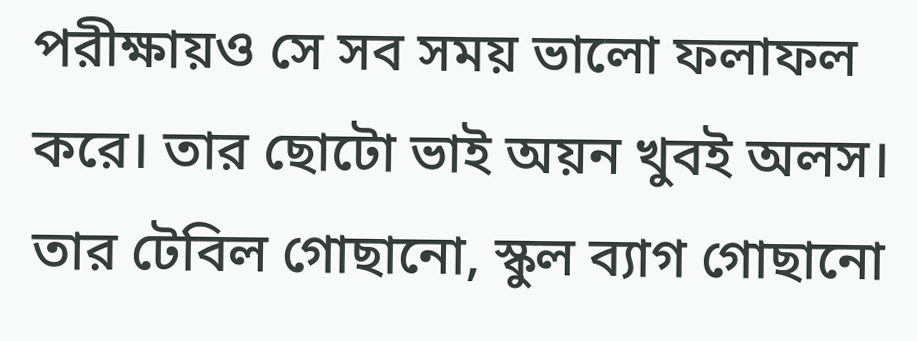পরীক্ষায়ও সে সব সময় ভালো ফলাফল করে। তার ছোটো ভাই অয়ন খুবই অলস। তার টেবিল গোছানো, স্কুল ব্যাগ গোছানো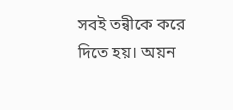সবই তন্বীকে করে দিতে হয়। অয়ন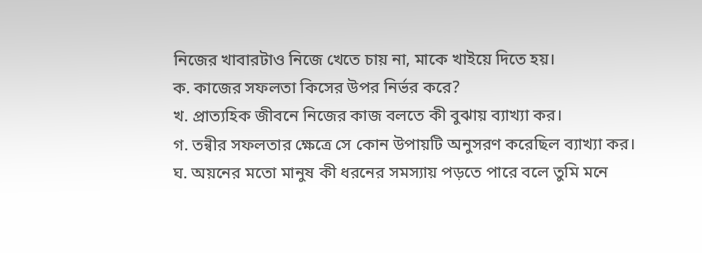নিজের খাবারটাও নিজে খেতে চায় না, মাকে খাইয়ে দিতে হয়।
ক. কাজের সফলতা কিসের উপর নির্ভর করে?
খ. প্রাত্যহিক জীবনে নিজের কাজ বলতে কী বুঝায় ব্যাখ্যা কর।
গ. তন্বীর সফলতার ক্ষেত্রে সে কোন উপায়টি অনুসরণ করেছিল ব্যাখ্যা কর।
ঘ. অয়নের মতো মানুষ কী ধরনের সমস্যায় পড়তে পারে বলে তুমি মনে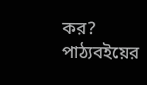কর? পাঠ্যবইয়ের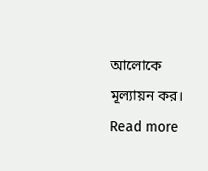আলোকে মূল্যায়ন কর।
Read more